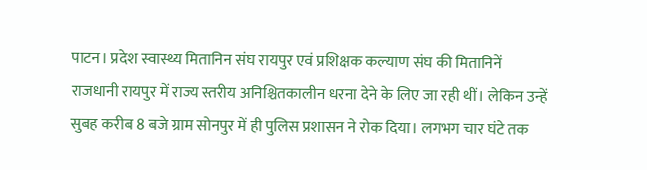पाटन। प्रदेश स्वास्थ्य मितानिन संघ रायपुर एवं प्रशिक्षक कल्याण संघ की मितानिनें राजधानी रायपुर में राज्य स्तरीय अनिश्चितकालीन धरना देने के लिए जा रही थीं। लेकिन उन्हें सुबह करीब 8 बजे ग्राम सोनपुर में ही पुलिस प्रशासन ने रोक दिया। लगभग चार घंटे तक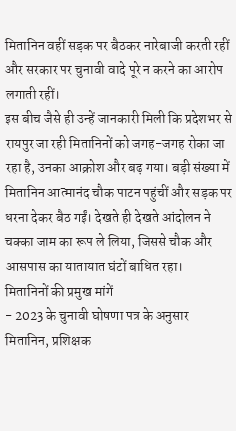मितानिन वहीं सड़क पर बैठकर नारेबाजी करती रहीं और सरकार पर चुनावी वादे पूरे न करने का आरोप लगाती रहीं।
इस बीच जैसे ही उन्हें जानकारी मिली कि प्रदेशभर से रायपुर जा रही मितानिनों को जगह-जगह रोका जा रहा है, उनका आक्रोश और बढ़ गया। बड़ी संख्या में मितानिन आत्मानंद चौक पाटन पहुंचीं और सड़क पर धरना देकर बैठ गईं। देखते ही देखते आंदोलन ने चक्का जाम का रूप ले लिया, जिससे चौक और आसपास का यातायात घंटों बाधित रहा।
मितानिनों की प्रमुख मांगें
- 2023 के चुनावी घोषणा पत्र के अनुसार मितानिन, प्रशिक्षक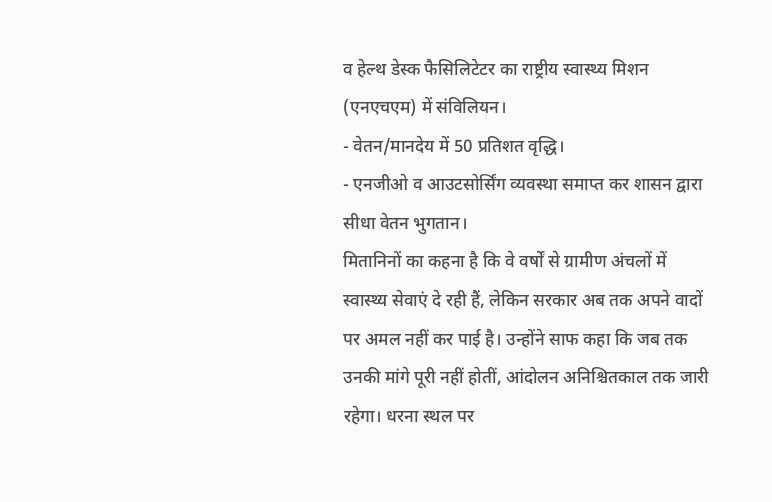व हेल्थ डेस्क फैसिलिटेटर का राष्ट्रीय स्वास्थ्य मिशन (एनएचएम) में संविलियन।
- वेतन/मानदेय में 50 प्रतिशत वृद्धि।
- एनजीओ व आउटसोर्सिंग व्यवस्था समाप्त कर शासन द्वारा सीधा वेतन भुगतान।
मितानिनों का कहना है कि वे वर्षों से ग्रामीण अंचलों में स्वास्थ्य सेवाएं दे रही हैं, लेकिन सरकार अब तक अपने वादों पर अमल नहीं कर पाई है। उन्होंने साफ कहा कि जब तक उनकी मांगे पूरी नहीं होतीं, आंदोलन अनिश्चितकाल तक जारी रहेगा। धरना स्थल पर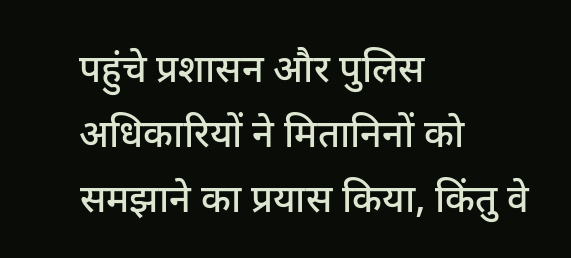पहुंचे प्रशासन और पुलिस अधिकारियों ने मितानिनों को समझाने का प्रयास किया, किंतु वे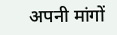अपनी मांगों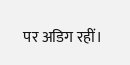पर अडिग रहीं।